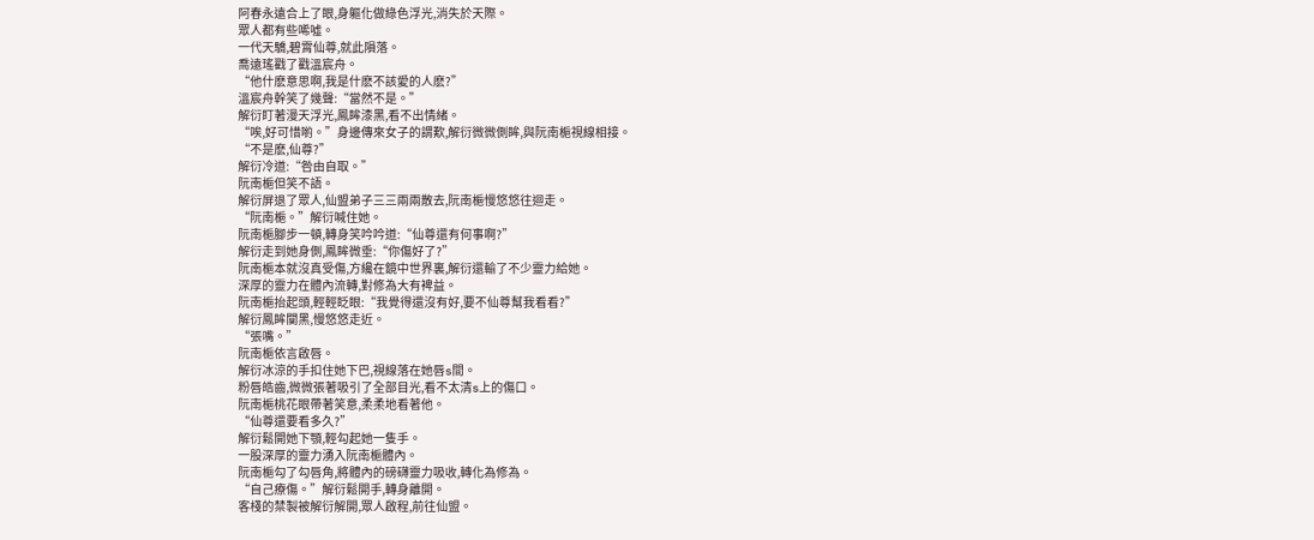阿春永遠合上了眼,身軀化做綠色浮光,消失於天際。
眾人都有些唏噓。
一代天驕,碧霄仙尊,就此隕落。
喬遠瑤戳了戳溫宸舟。
“他什麽意思啊,我是什麽不該愛的人麽?”
溫宸舟幹笑了幾聲:“當然不是。”
解衍盯著漫天浮光,鳳眸漆黑,看不出情緒。
“唉,好可惜喲。”身邊傳來女子的謂歎,解衍微微側眸,與阮南梔視線相接。
“不是麽,仙尊?”
解衍冷道:“咎由自取。”
阮南梔但笑不語。
解衍屏退了眾人,仙盟弟子三三兩兩散去,阮南梔慢悠悠往迴走。
“阮南梔。”解衍喊住她。
阮南梔腳步一頓,轉身笑吟吟道:“仙尊還有何事啊?”
解衍走到她身側,鳳眸微垂:“你傷好了?”
阮南梔本就沒真受傷,方纔在鏡中世界裏,解衍還輸了不少靈力給她。
深厚的靈力在體內流轉,對修為大有裨益。
阮南梔抬起頭,輕輕眨眼:“我覺得還沒有好,要不仙尊幫我看看?”
解衍鳳眸闃黑,慢悠悠走近。
“張嘴。”
阮南梔依言啟唇。
解衍冰涼的手扣住她下巴,視線落在她唇s間。
粉唇皓齒,微微張著吸引了全部目光,看不太清s上的傷口。
阮南梔桃花眼帶著笑意,柔柔地看著他。
“仙尊還要看多久?”
解衍鬆開她下顎,輕勾起她一隻手。
一股深厚的靈力湧入阮南梔體內。
阮南梔勾了勾唇角,將體內的磅礴靈力吸收,轉化為修為。
“自己療傷。”解衍鬆開手,轉身離開。
客棧的禁製被解衍解開,眾人啟程,前往仙盟。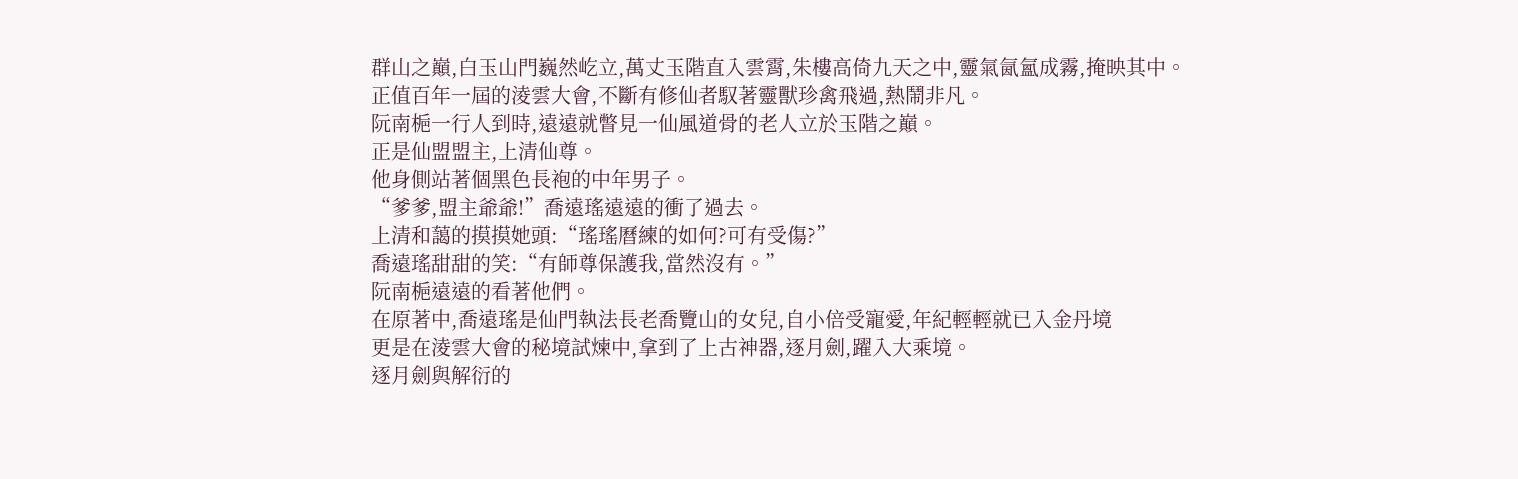群山之巔,白玉山門巍然屹立,萬丈玉階直入雲霄,朱樓高倚九天之中,靈氣氤氳成霧,掩映其中。
正值百年一屆的淩雲大會,不斷有修仙者馭著靈獸珍禽飛過,熱鬧非凡。
阮南梔一行人到時,遠遠就瞥見一仙風道骨的老人立於玉階之巔。
正是仙盟盟主,上清仙尊。
他身側站著個黑色長袍的中年男子。
“爹爹,盟主爺爺!”喬遠瑤遠遠的衝了過去。
上清和藹的摸摸她頭:“瑤瑤曆練的如何?可有受傷?”
喬遠瑤甜甜的笑:“有師尊保護我,當然沒有。”
阮南梔遠遠的看著他們。
在原著中,喬遠瑤是仙門執法長老喬覽山的女兒,自小倍受寵愛,年紀輕輕就已入金丹境
更是在淩雲大會的秘境試煉中,拿到了上古神器,逐月劍,躍入大乘境。
逐月劍與解衍的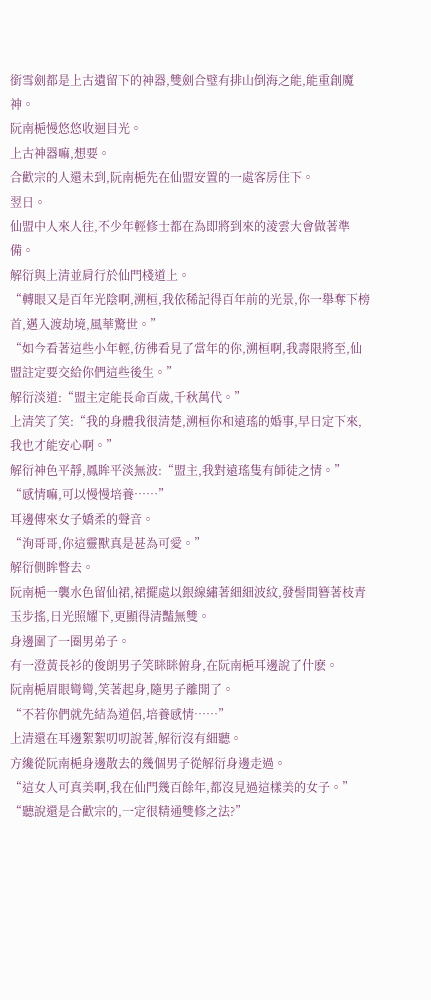銜雪劍都是上古遺留下的神器,雙劍合璧有排山倒海之能,能重創魔神。
阮南梔慢悠悠收迴目光。
上古神器嘛,想要。
合歡宗的人還未到,阮南梔先在仙盟安置的一處客房住下。
翌日。
仙盟中人來人往,不少年輕修士都在為即將到來的淩雲大會做著準備。
解衍與上清並肩行於仙門棧道上。
“轉眼又是百年光陰啊,溯桓,我依稀記得百年前的光景,你一舉奪下榜首,邁入渡劫境,風華驚世。”
“如今看著這些小年輕,彷彿看見了當年的你,溯桓啊,我壽限將至,仙盟註定要交給你們這些後生。”
解衍淡道:“盟主定能長命百歲,千秋萬代。”
上清笑了笑:“我的身體我很清楚,溯桓你和遠瑤的婚事,早日定下來,我也才能安心啊。”
解衍神色平靜,鳳眸平淡無波:“盟主,我對遠瑤隻有師徒之情。”
“感情嘛,可以慢慢培養……”
耳邊傳來女子嬌柔的聲音。
“洵哥哥,你這靈獸真是甚為可愛。”
解衍側眸瞥去。
阮南梔一襲水色留仙裙,裙擺處以銀線繡著細細波紋,發髻間簪著枝青玉步搖,日光照耀下,更顯得清豔無雙。
身邊圍了一圈男弟子。
有一澄黃長衫的俊朗男子笑眯眯俯身,在阮南梔耳邊說了什麽。
阮南梔眉眼彎彎,笑著起身,隨男子離開了。
“不若你們就先結為道侶,培養感情……”
上清還在耳邊絮絮叨叨說著,解衍沒有細聽。
方纔從阮南梔身邊散去的幾個男子從解衍身邊走過。
“這女人可真美啊,我在仙門幾百餘年,都沒見過這樣美的女子。”
“聽說還是合歡宗的,一定很精通雙修之法?”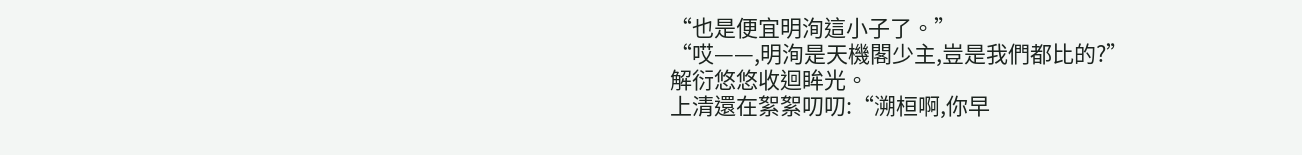“也是便宜明洵這小子了。”
“哎——,明洵是天機閣少主,豈是我們都比的?”
解衍悠悠收迴眸光。
上清還在絮絮叨叨:“溯桓啊,你早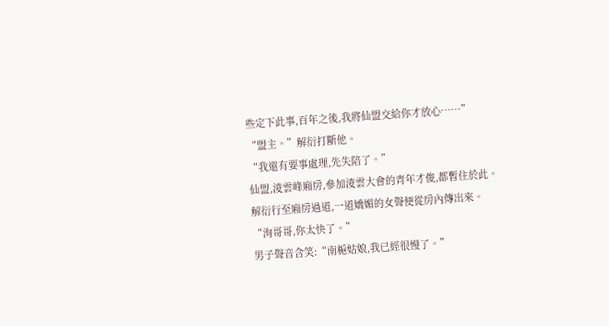些定下此事,百年之後,我將仙盟交給你才放心……”
“盟主。”解衍打斷他。
“我還有要事處理,先失陪了。”
仙盟,淩雲峰廂房,參加淩雲大會的青年才俊,都暫住於此。
解衍行至廂房過道,一道嬌媚的女聲便從房內傳出來。
“洵哥哥,你太快了。”
男子聲音含笑:“南梔姑娘,我已經很慢了。”